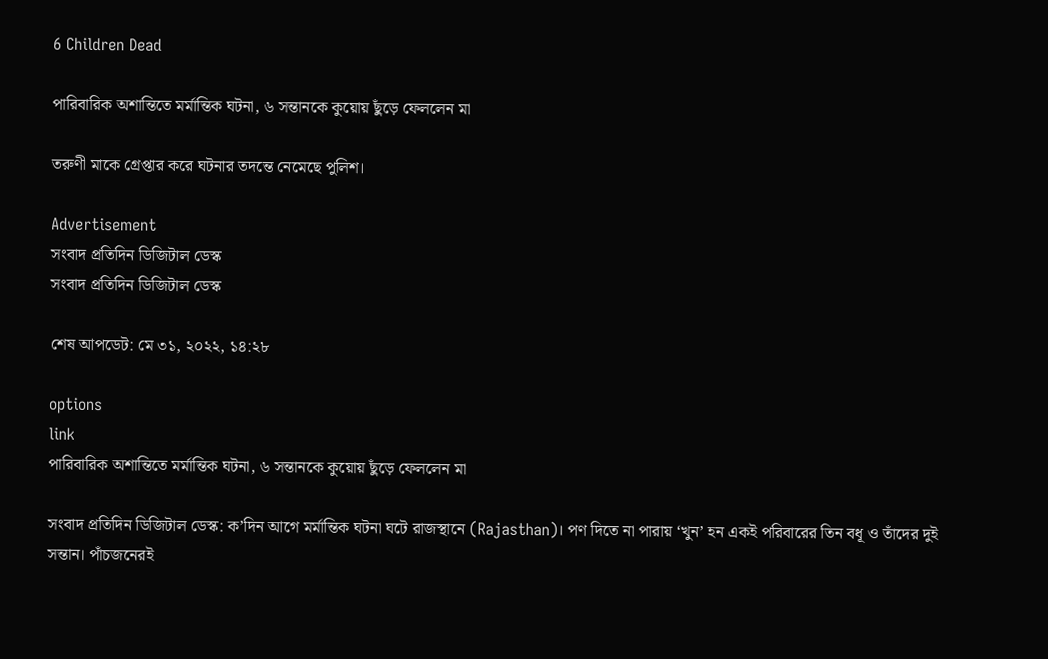6 Children Dead

পারিবারিক অশান্তিতে মর্মান্তিক ঘটনা, ৬ সন্তানকে কুয়োয় ছুঁড়ে ফেললেন মা

তরুণী মাকে গ্রেপ্তার করে ঘটনার তদন্তে নেমেছে পুলিশ।

Advertisement
সংবাদ প্রতিদিন ডিজিটাল ডেস্ক
সংবাদ প্রতিদিন ডিজিটাল ডেস্ক

শেষ আপডেট: মে ৩১, ২০২২, ১৪:২৮

options
link
পারিবারিক অশান্তিতে মর্মান্তিক ঘটনা, ৬ সন্তানকে কুয়োয় ছুঁড়ে ফেললেন মা

সংবাদ প্রতিদিন ডিজিটাল ডেস্ক: ক’দিন আগে মর্মান্তিক ঘটনা ঘটে রাজস্থানে (Rajasthan)। পণ দিতে না পারায় ‘খুন’ হন একই পরিবারের তিন বধূ ও তাঁদের দুই সন্তান। পাঁচজনেরই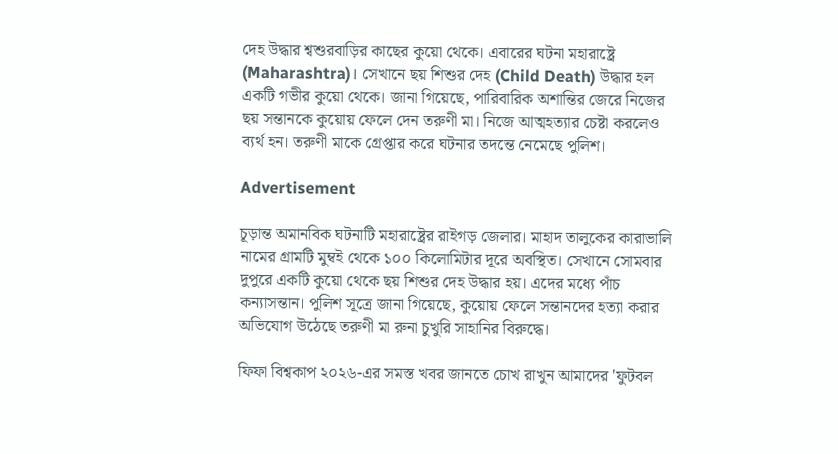দেহ উদ্ধার শ্বশুরবাড়ির কাছের কুয়ো থেকে। এবারের ঘটনা মহারাষ্ট্রে (Maharashtra)। সেখানে ছয় শিশুর দেহ (Child Death) উদ্ধার হল একটি গভীর কুয়ো থেকে। জানা গিয়েছে, পারিবারিক অশান্তির জেরে নিজের ছয় সন্তানকে কুয়োয় ফেলে দেন তরুণী মা। নিজে আত্মহত্যার চেষ্টা করলেও ব্যর্থ হন। তরুণী মাকে গ্রেপ্তার করে ঘটনার তদন্তে নেমেছে পুলিশ।

Advertisement

চূড়ান্ত অমানবিক ঘটনাটি মহারাষ্ট্রের রাইগড় জেলার। মাহাদ তালুকের কারাভালি নামের গ্রামটি মুম্বই থেকে ১০০ কিলোমিটার দূরে অবস্থিত। সেখানে সোমবার দুপুরে একটি কুয়ো থেকে ছয় শিশুর দেহ উদ্ধার হয়। এদের মধ্যে পাঁচ কন্যাসন্তান। পুলিশ সূত্রে জানা গিয়েছে, কুয়োয় ফেলে সন্তানদের হত্যা করার অভিযোগ উঠেছে তরুণী মা রুনা চুখুরি সাহানির বিরুদ্ধে।

ফিফা বিশ্বকাপ ২০২৬-এর সমস্ত খবর জানতে চোখ রাখুন আমাদের 'ফুটবল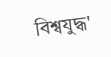বিশ্বযুদ্ধ'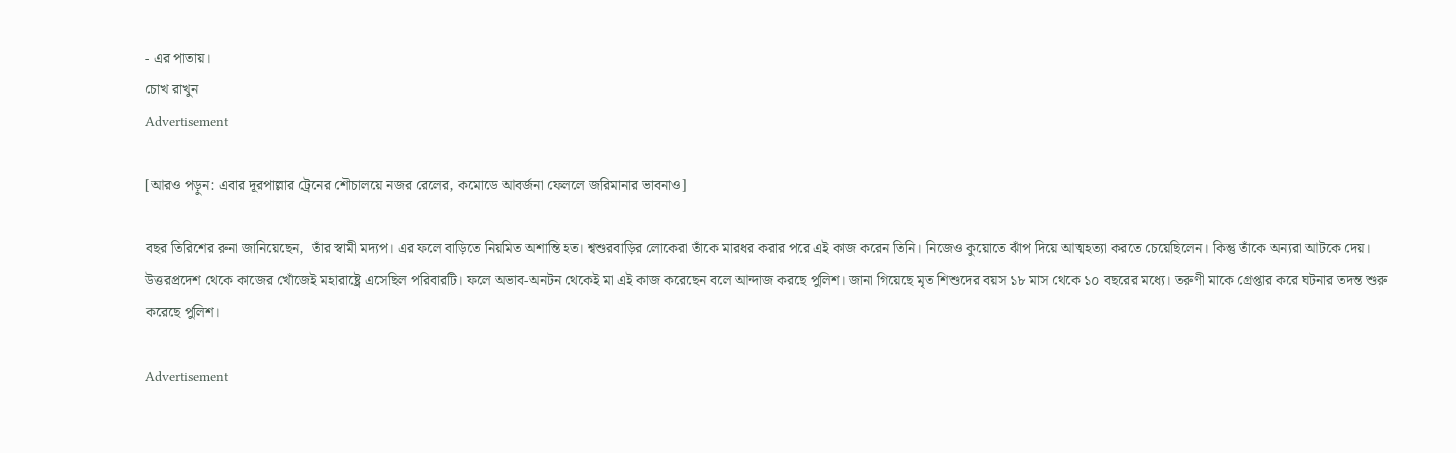- এর পাতায়।
চোখ রাখুন
Advertisement

[আরও পড়ুন: এবার দূরপাল্লার ট্রেনের শৌচালয়ে নজর রেলের, কমোডে আবর্জনা ফেললে জরিমানার ভাবনাও]

বছর তিরিশের রুনা জানিয়েছেন,  তাঁর স্বামী মদ্যপ। এর ফলে বাড়িতে নিয়মিত অশান্তি হত। শ্বশুরবাড়ির লোকেরা তাঁকে মারধর করার পরে এই কাজ করেন তিনি। নিজেও কুয়োতে ঝাঁপ দিয়ে আত্মহত্যা করতে চেয়েছিলেন। কিন্তু তাঁকে অন্যরা আটকে দেয়। উত্তরপ্রদেশ থেকে কাজের খোঁজেই মহারাষ্ট্রে এসেছিল পরিবারটি। ফলে অভাব-অনটন থেকেই মা এই কাজ করেছেন বলে আন্দাজ করছে পুলিশ। জানা গিয়েছে মৃত শিশুদের বয়স ১৮ মাস থেকে ১০ বছরের মধ্যে। তরুণী মাকে গ্রেপ্তার করে ঘটনার তদন্ত শুরু করেছে পুলিশ।

Advertisement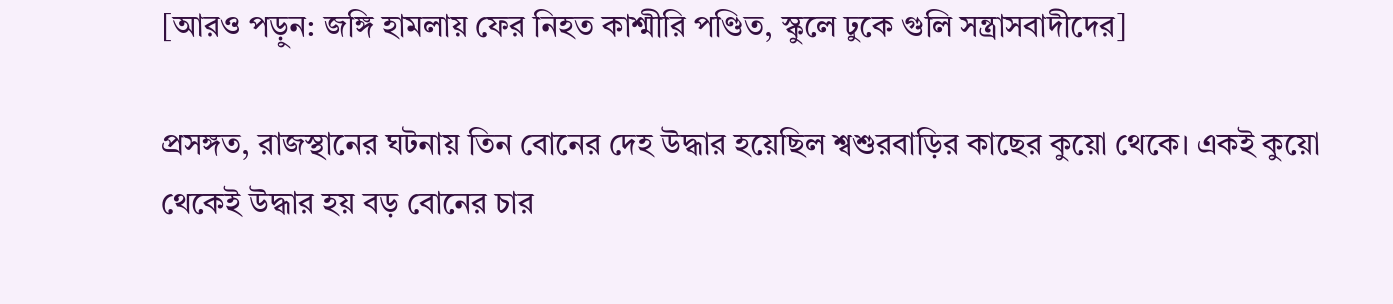[আরও পড়ুন: জঙ্গি হামলায় ফের নিহত কাশ্মীরি পণ্ডিত, স্কুলে ঢুকে গুলি সন্ত্রাসবাদীদের]

প্রসঙ্গত, রাজস্থানের ঘটনায় তিন বোনের দেহ উদ্ধার হয়েছিল শ্বশুরবাড়ির কাছের কুয়ো থেকে। একই কুয়ো থেকেই উদ্ধার হয় বড় বোনের চার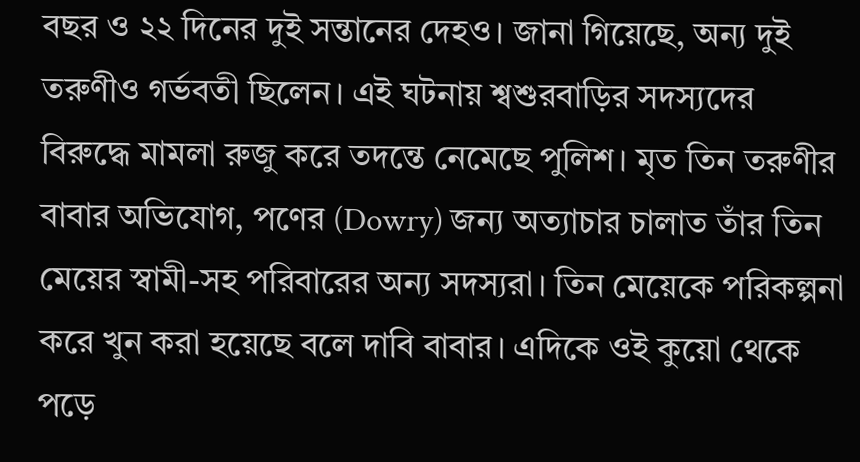বছর ও ২২ দিনের দুই সন্তানের দেহও। জানা গিয়েছে, অন্য দুই তরুণীও গর্ভবতী ছিলেন। এই ঘটনায় শ্বশুরবাড়ির সদস্যদের বিরুদ্ধে মামলা রুজু করে তদন্তে নেমেছে পুলিশ। মৃত তিন তরুণীর বাবার অভিযোগ, পণের (Dowry) জন্য অত্যাচার চালাত তাঁর তিন মেয়ের স্বামী-সহ পরিবারের অন্য সদস্যরা। তিন মেয়েকে পরিকল্পনা করে খুন করা হয়েছে বলে দাবি বাবার। এদিকে ওই কুয়ো থেকে পড়ে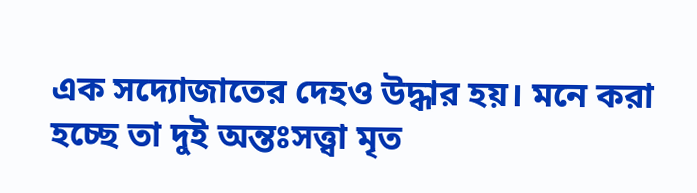এক সদ্যোজাতের দেহও উদ্ধার হয়। মনে করা হচ্ছে তা দুই অন্তঃসত্ত্বা মৃত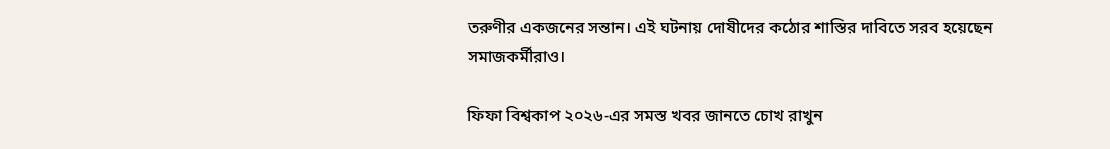তরুণীর একজনের সন্তান। এই ঘটনায় দোষীদের কঠোর শাস্তির দাবিতে সরব হয়েছেন সমাজকর্মীরাও।

ফিফা বিশ্বকাপ ২০২৬-এর সমস্ত খবর জানতে চোখ রাখুন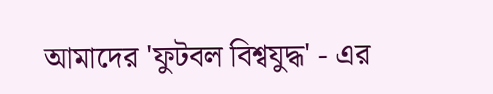আমাদের 'ফুটবল বিশ্বযুদ্ধ' - এর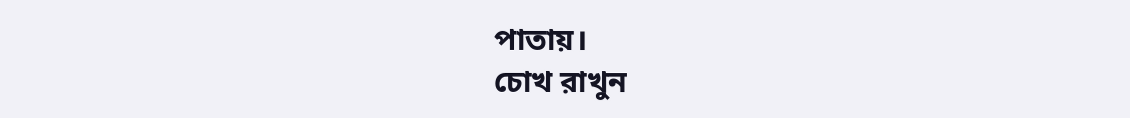পাতায়।
চোখ রাখুন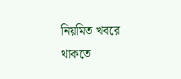নিয়মিত খবরে থাকতে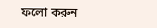ফলো করুন